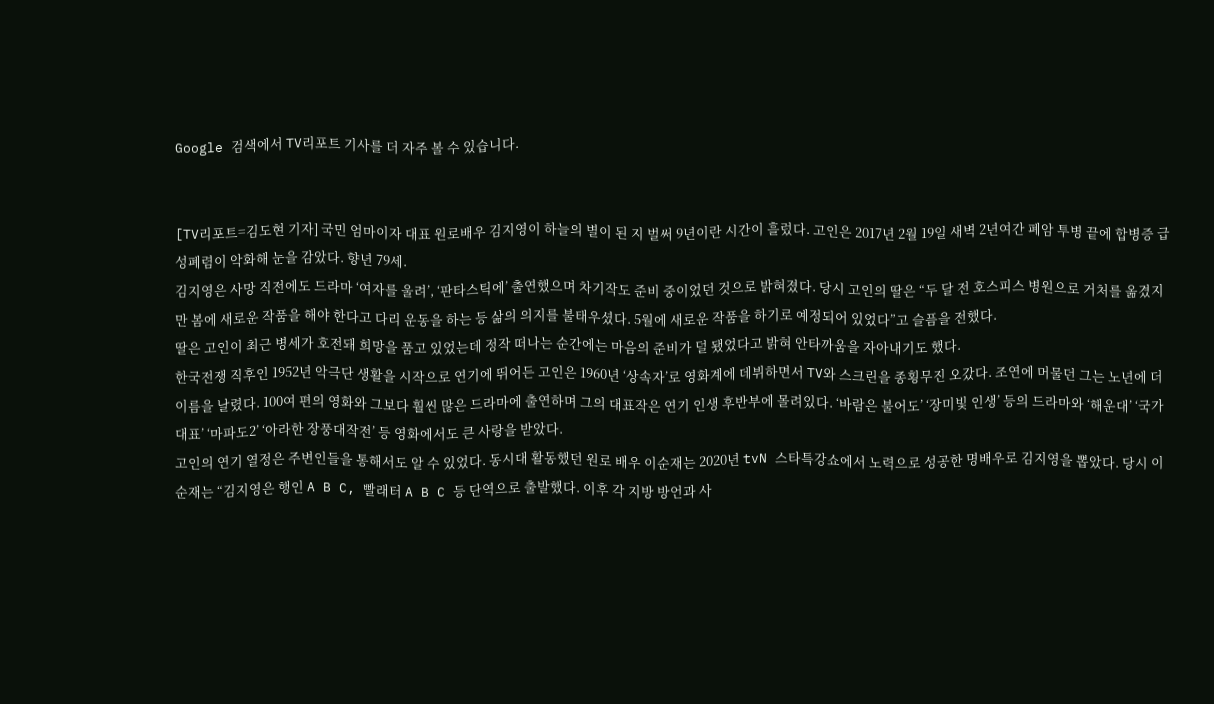Google 검색에서 TV리포트 기사를 더 자주 볼 수 있습니다.


[TV리포트=김도현 기자] 국민 엄마이자 대표 원로배우 김지영이 하늘의 별이 된 지 벌써 9년이란 시간이 흘렀다. 고인은 2017년 2월 19일 새벽 2년여간 폐암 투병 끝에 합병증 급성폐렴이 악화해 눈을 감았다. 향년 79세.
김지영은 사망 직전에도 드라마 ‘여자를 울려’, ‘판타스틱에’ 출연했으며 차기작도 준비 중이었던 것으로 밝혀졌다. 당시 고인의 딸은 “두 달 전 호스피스 병원으로 거처를 옮겼지만 봄에 새로운 작품을 해야 한다고 다리 운동을 하는 등 삶의 의지를 불태우셨다. 5월에 새로운 작품을 하기로 예정되어 있었다”고 슬픔을 전했다.
딸은 고인이 최근 병세가 호전돼 희망을 품고 있었는데 정작 떠나는 순간에는 마음의 준비가 덜 됐었다고 밝혀 안타까움을 자아내기도 했다.
한국전쟁 직후인 1952년 악극단 생활을 시작으로 연기에 뛰어든 고인은 1960년 ‘상속자’로 영화계에 데뷔하면서 TV와 스크린을 종횡무진 오갔다. 조연에 머물던 그는 노년에 더 이름을 날렸다. 100여 편의 영화와 그보다 훨씬 많은 드라마에 출연하며 그의 대표작은 연기 인생 후반부에 몰려있다. ‘바람은 불어도’ ‘장미빛 인생’ 등의 드라마와 ‘해운대’ ‘국가대표’ ‘마파도2’ ‘아라한 장풍대작전’ 등 영화에서도 큰 사랑을 받았다.
고인의 연기 열정은 주변인들을 통해서도 알 수 있었다. 동시대 활동했던 원로 배우 이순재는 2020년 tvN 스타특강쇼에서 노력으로 성공한 명배우로 김지영을 뽑았다. 당시 이순재는 “김지영은 행인 A B C, 빨래터 A B C 등 단역으로 출발했다. 이후 각 지방 방언과 사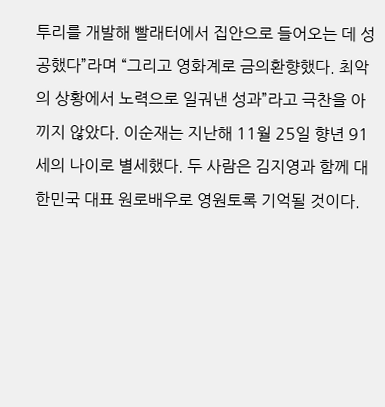투리를 개발해 빨래터에서 집안으로 들어오는 데 성공했다”라며 “그리고 영화계로 금의환향했다. 최악의 상황에서 노력으로 일궈낸 성과”라고 극찬을 아끼지 않았다. 이순재는 지난해 11월 25일 향년 91세의 나이로 별세했다. 두 사람은 김지영과 함께 대한민국 대표 원로배우로 영원토록 기억될 것이다.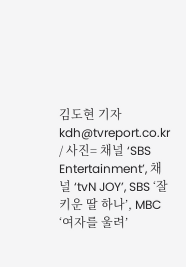김도현 기자 kdh@tvreport.co.kr / 사진= 채널 ‘SBS Entertainment’, 채널 ‘tvN JOY’, SBS ‘잘 키운 딸 하나’, MBC ‘여자를 울려’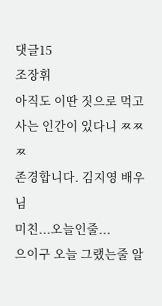댓글15
조장휘
아직도 이딴 짓으로 먹고사는 인간이 있다니 ㅉㅉㅉ
존경합니다. 김지영 배우님
미친...오늘인줄...
으이구 오늘 그랬는줄 알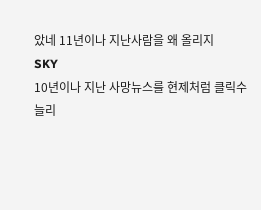았네 11년이나 지난사람을 왜 올리지
SKY
10년이나 지난 사망뉴스를 현제처럼 클릭수 늘리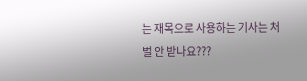는 재목으로 사용하는 기사는 처벌 안 받나요???